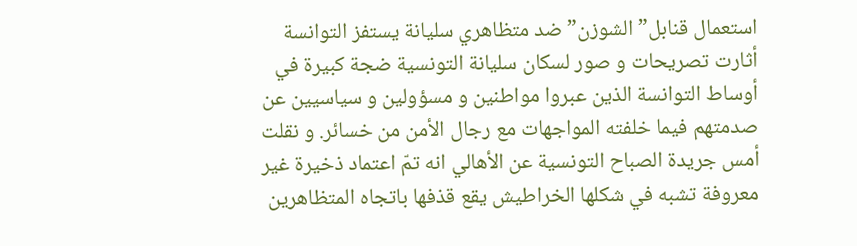استعمال قنابل”الشوزن” ضد متظاهري سليانة يستفز التوانسة
أثارت تصريحات و صور لسكان سليانة التونسية ضجة كبيرة في أوساط التوانسة الذين عبروا مواطنين و مسؤولين و سياسيين عن صدمتهم فيما خلفته المواجهات مع رجال الأمن من خسائر. و نقلت أمس جريدة الصباح التونسية عن الأهالي انه تمّ اعتماد ذخيرة غير معروفة تشبه في شكلها الخراطيش يقع قذفها باتجاه المتظاهرين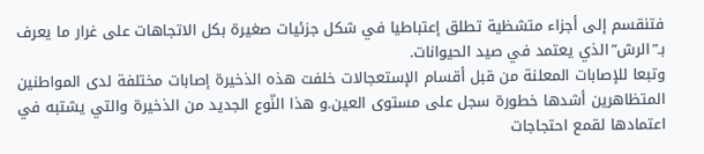فتنقسم إلى أجزاء متشظية تطلق إعتباطيا في شكل جزئيات صغيرة بكل الاتجاهات على غرار ما يعرف بـ”الرش”الذي يعتمد في صيد الحيوانات.
وتبعا للإصابات المعلنة من قبل أقسام الإستعجالات خلفت هذه الذخيرة إصابات مختلفة لدى المواطنين المتظاهرين أشدها خطورة سجل على مستوى العين.و هذا النّوع الجديد من الذخيرة والتي يشتبه في اعتمادها لقمع احتجاجات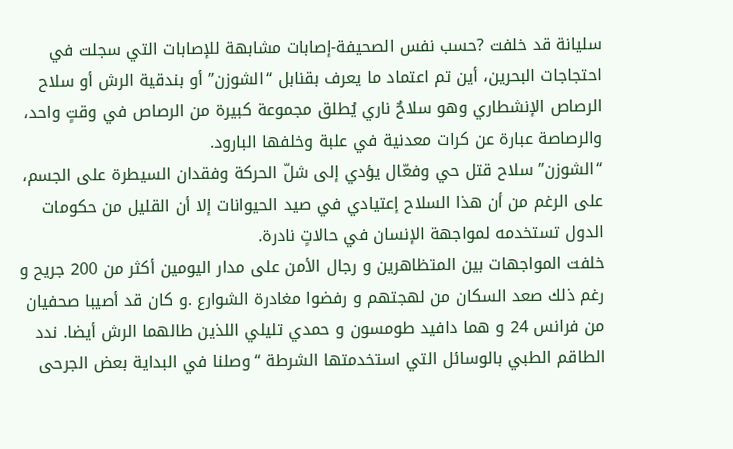سليانة قد خلفت ?حسب نفس الصحيفة-إصابات مشابهة للإصابات التي سجلت في احتجاجات البحرين، أين تم اعتماد ما يعرف بقنابل “الشوزن” أو بندقية الرش أو سلاح الرصاص الإنشطاري وهو سلاحٌ ناري يُطلق مجموعة كبيرة من الرصاص في وقتٍ واحد، والرصاصة عبارة عن كرات معدنية في علبة وخلفها البارود.
“الشوزن” سلاح قتل حي وفعّال يؤدي إلى شلّ الحركة وفقدان السيطرة على الجسم، على الرغم من أن هذا السلاح إعتيادي في صيد الحيوانات إلا أن القليل من حكومات الدول تستخدمه لمواجهة الإنسان في حالاتٍ نادرة.
خلفت المواجهات بين المتظاهرين و رجال الأمن على مدار اليومين أكثر من 200 جريح و رغم ذلك صعد السكان من لهجتهم و رفضوا مغادرة الشوارع .و كان قد أصيبا صحفيان من فرانس 24 و هما دافيد طومسون و حمدي تليلي اللذين طالهما الرش أيضا. ندد الطاقم الطبي بالوسائل التي استخدمتها الشرطة “وصلنا في البداية بعض الجرحى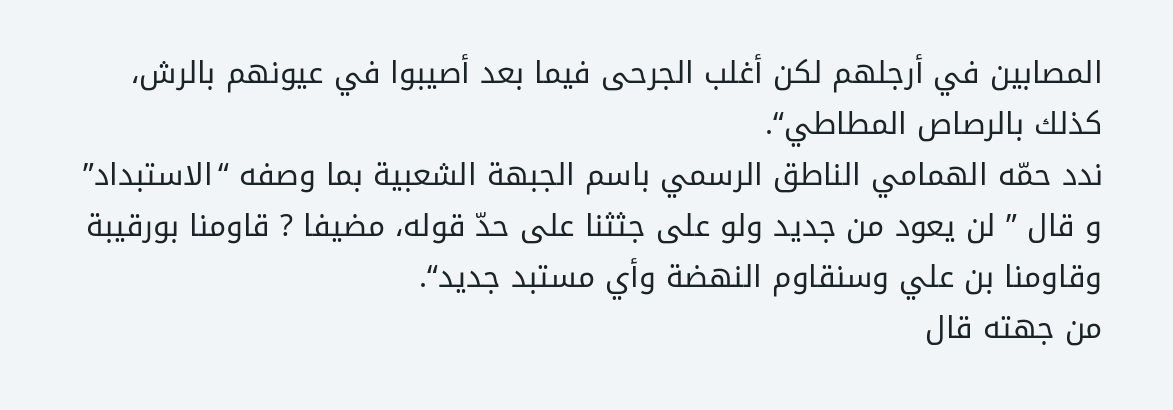المصابين في أرجلهم لكن أغلب الجرحى فيما بعد أصيبوا في عيونهم بالرش، كذلك بالرصاص المطاطي“.
ندد حمّه الهمامي الناطق الرسمي باسم الجبهة الشعبية بما وصفه “الاستبداد” و قال ” لن يعود من جديد ولو على جثثنا على حدّ قوله، مضيفا ? قاومنا بورقيبة وقاومنا بن علي وسنقاوم النهضة وأي مستبد جديد“.
من جهته قال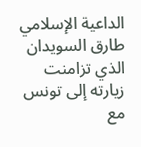الداعية الإسلامي طارق السويدان الذي تزامنت زيارته إلى تونس مع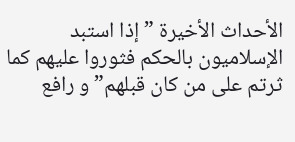الأحداث الأخيرة ” إذا استبد الإسلاميون بالحكم فثوروا عليهم كما ثرتم على من كان قبلهم” و رافع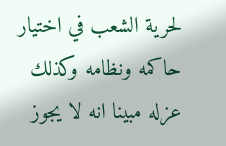لحرية الشعب في اختيار حاكمه ونظامه وكذلك عزله مبينا انه لا يجوز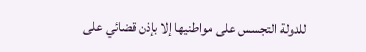للدولة التجسس على مواطنيها إلا بإذن قضائي على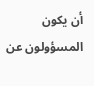أن يكون المسؤولون عن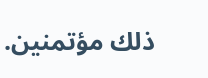ذلك مؤتمنين.